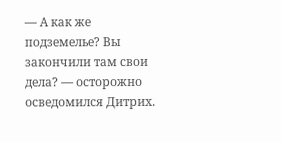— А как же подземелье? Вы закончили там свои дела? — осторожно осведомился Дитрих.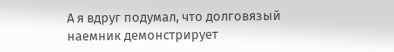А я вдруг подумал, что долговязый наемник демонстрирует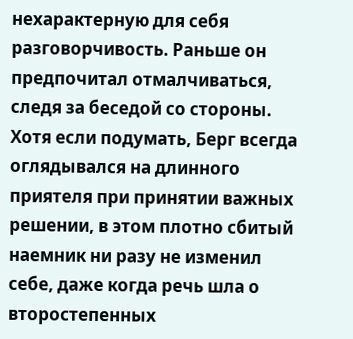нехарактерную для себя разговорчивость. Раньше он предпочитал отмалчиваться, следя за беседой со стороны.
Хотя если подумать, Берг всегда оглядывался на длинного приятеля при принятии важных решении, в этом плотно сбитый наемник ни разу не изменил себе, даже когда речь шла о второстепенных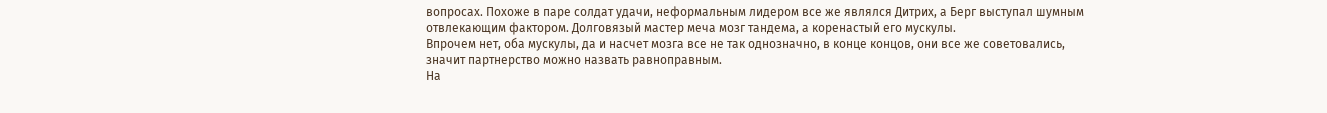вопросах. Похоже в паре солдат удачи, неформальным лидером все же являлся Дитрих, а Берг выступал шумным отвлекающим фактором. Долговязый мастер меча мозг тандема, а коренастый его мускулы.
Впрочем нет, оба мускулы, да и насчет мозга все не так однозначно, в конце концов, они все же советовались, значит партнерство можно назвать равноправным.
На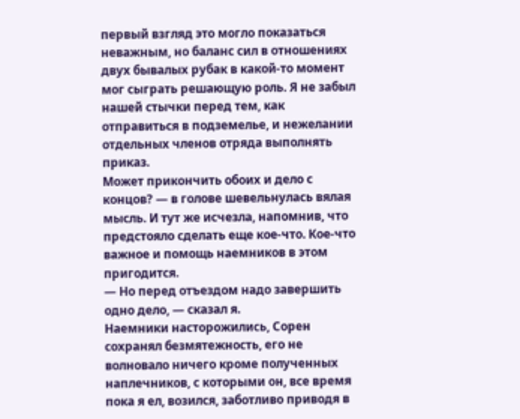первый взгляд это могло показаться неважным, но баланс сил в отношениях двух бывалых рубак в какой-то момент мог сыграть решающую роль. Я не забыл нашей стычки перед тем, как отправиться в подземелье, и нежелании отдельных членов отряда выполнять приказ.
Может прикончить обоих и дело с концов? — в голове шевельнулась вялая мысль. И тут же исчезла, напомнив, что предстояло сделать еще кое-что. Кое-что важное и помощь наемников в этом пригодится.
— Но перед отъездом надо завершить одно дело, — сказал я.
Наемники насторожились, Сорен сохранял безмятежность, его не волновало ничего кроме полученных наплечников, с которыми он, все время пока я ел, возился, заботливо приводя в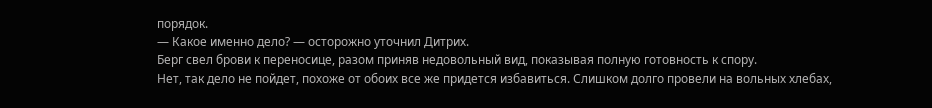порядок.
— Какое именно дело? — осторожно уточнил Дитрих.
Берг свел брови к переносице, разом приняв недовольный вид, показывая полную готовность к спору.
Нет, так дело не пойдет, похоже от обоих все же придется избавиться. Слишком долго провели на вольных хлебах,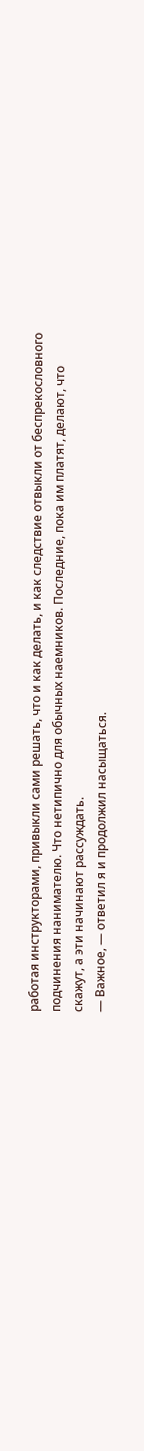работая инструкторами, привыкли сами решать, что и как делать, и как следствие отвыкли от беспрекословного подчинения нанимателю. Что нетипично для обычных наемников. Последние, пока им платят, делают, что скажут, а эти начинают рассуждать.
— Важное, — ответил я и продолжил насыщаться.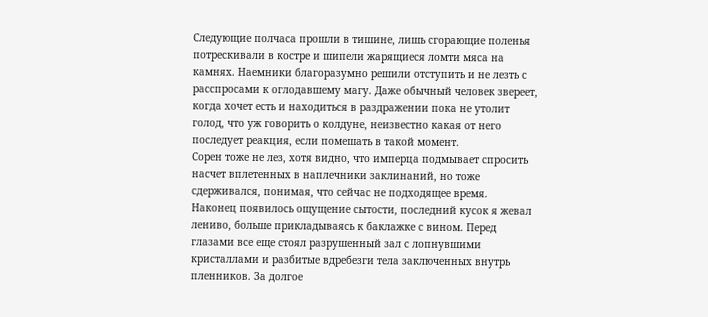Следующие полчаса прошли в тишине, лишь сгорающие поленья потрескивали в костре и шипели жарящиеся ломти мяса на камнях. Наемники благоразумно решили отступить и не лезть с расспросами к оглодавшему магу. Даже обычный человек звереет, когда хочет есть и находиться в раздражении пока не утолит голод, что уж говорить о колдуне, неизвестно какая от него последует реакция, если помешать в такой момент.
Сорен тоже не лез, хотя видно, что имперца подмывает спросить насчет вплетенных в наплечники заклинаний, но тоже сдерживался, понимая, что сейчас не подходящее время.
Наконец появилось ощущение сытости, последний кусок я жевал лениво, больше прикладываясь к баклажке с вином. Перед глазами все еще стоял разрушенный зал с лопнувшими кристаллами и разбитые вдребезги тела заключенных внутрь пленников. За долгое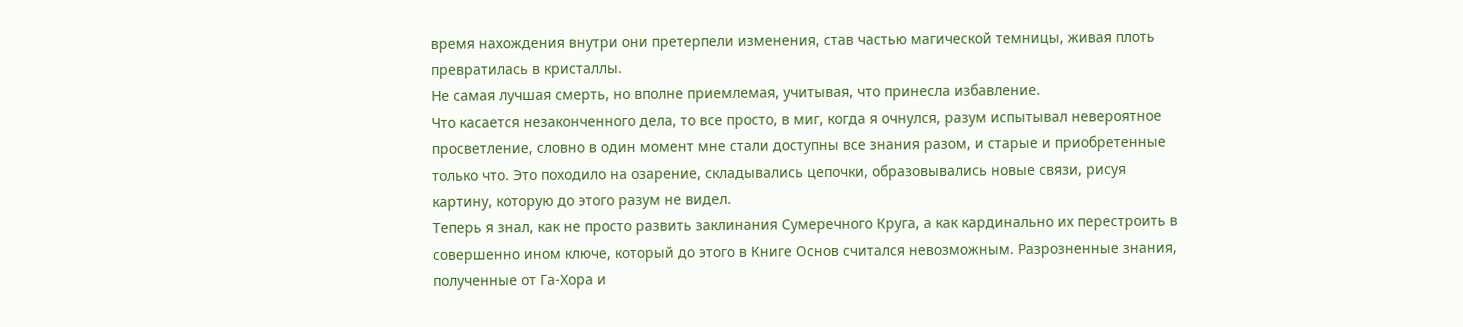время нахождения внутри они претерпели изменения, став частью магической темницы, живая плоть превратилась в кристаллы.
Не самая лучшая смерть, но вполне приемлемая, учитывая, что принесла избавление.
Что касается незаконченного дела, то все просто, в миг, когда я очнулся, разум испытывал невероятное просветление, словно в один момент мне стали доступны все знания разом, и старые и приобретенные только что. Это походило на озарение, складывались цепочки, образовывались новые связи, рисуя картину, которую до этого разум не видел.
Теперь я знал, как не просто развить заклинания Сумеречного Круга, а как кардинально их перестроить в совершенно ином ключе, который до этого в Книге Основ считался невозможным. Разрозненные знания, полученные от Га-Хора и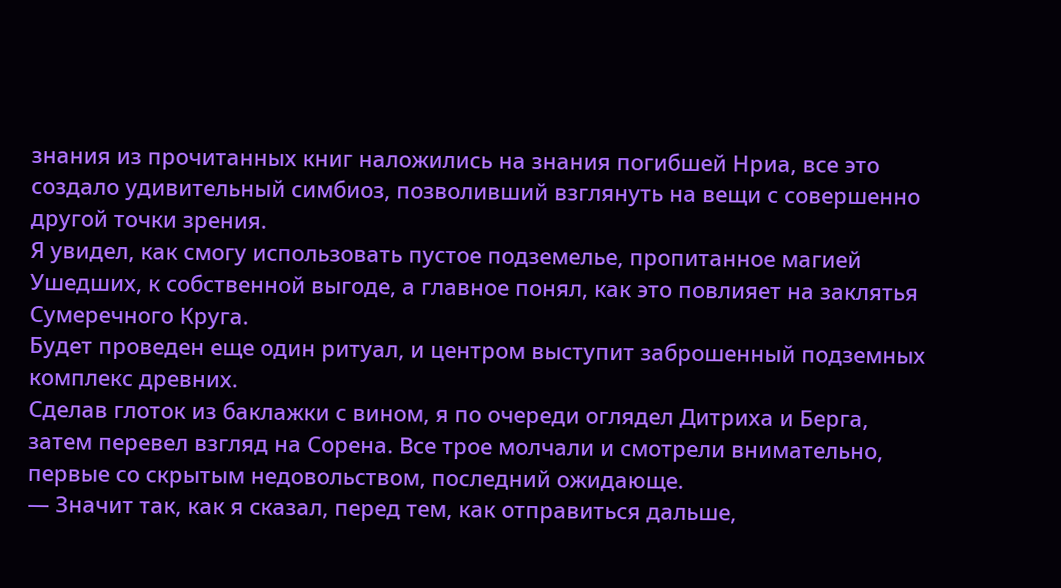знания из прочитанных книг наложились на знания погибшей Нриа, все это создало удивительный симбиоз, позволивший взглянуть на вещи с совершенно другой точки зрения.
Я увидел, как смогу использовать пустое подземелье, пропитанное магией Ушедших, к собственной выгоде, а главное понял, как это повлияет на заклятья Сумеречного Круга.
Будет проведен еще один ритуал, и центром выступит заброшенный подземных комплекс древних.
Сделав глоток из баклажки с вином, я по очереди оглядел Дитриха и Берга, затем перевел взгляд на Сорена. Все трое молчали и смотрели внимательно, первые со скрытым недовольством, последний ожидающе.
— Значит так, как я сказал, перед тем, как отправиться дальше,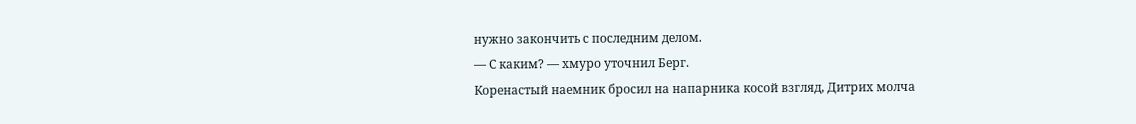нужно закончить с последним делом.
— С каким? — хмуро уточнил Берг.
Коренастый наемник бросил на напарника косой взгляд, Дитрих молча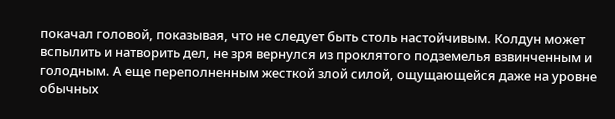покачал головой, показывая, что не следует быть столь настойчивым. Колдун может вспылить и натворить дел, не зря вернулся из проклятого подземелья взвинченным и голодным. А еще переполненным жесткой злой силой, ощущающейся даже на уровне обычных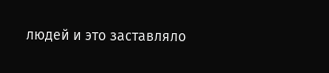людей и это заставляло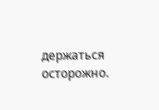держаться осторожно.